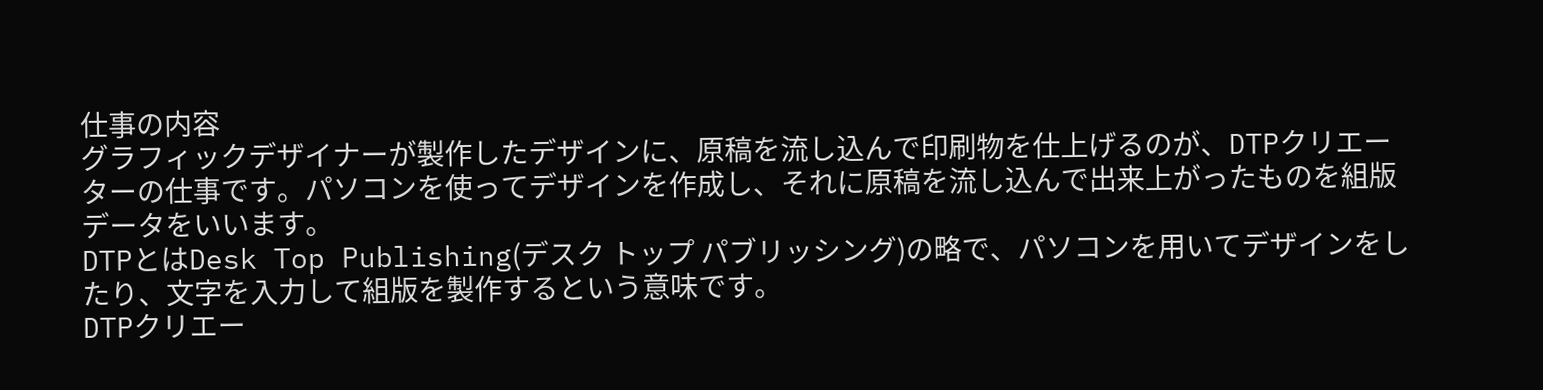仕事の内容
グラフィックデザイナーが製作したデザインに、原稿を流し込んで印刷物を仕上げるのが、DTPクリエーターの仕事です。パソコンを使ってデザインを作成し、それに原稿を流し込んで出来上がったものを組版データをいいます。
DTPとはDesk Top Publishing(デスク トップ パブリッシング)の略で、パソコンを用いてデザインをしたり、文字を入力して組版を製作するという意味です。
DTPクリエー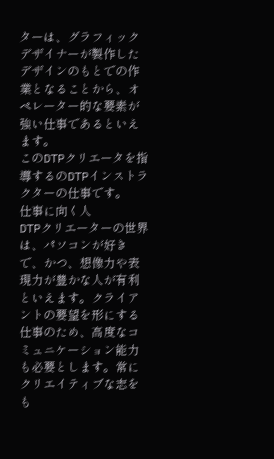ターは、グラフィックデザイナーが製作したデザインのもとでの作業となることから、オペレーター的な要素が強い仕事であるといえます。
このDTPクリエータを指導するのDTPインストラクターの仕事です。
仕事に向く人
DTPクリエーターの世界は、パソコンが好きで、かつ、想像力や表現力が豊かな人が有利といえます。クライアントの要望を形にする仕事のため、高度なコミュニケーション能力も必要とします。常にクリエイティブな志をも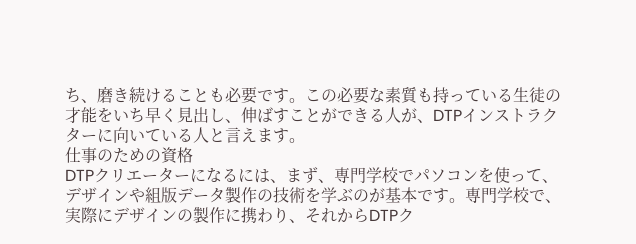ち、磨き続けることも必要です。この必要な素質も持っている生徒の才能をいち早く見出し、伸ばすことができる人が、DTPインストラクターに向いている人と言えます。
仕事のための資格
DTPクリエーターになるには、まず、専門学校でパソコンを使って、デザインや組版データ製作の技術を学ぶのが基本です。専門学校で、実際にデザインの製作に携わり、それからDTPク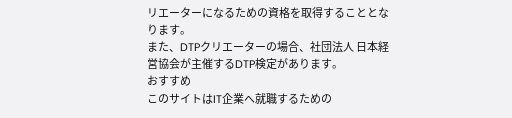リエーターになるための資格を取得することとなります。
また、DTPクリエーターの場合、社団法人 日本経営協会が主催するDTP検定があります。
おすすめ
このサイトはIT企業へ就職するための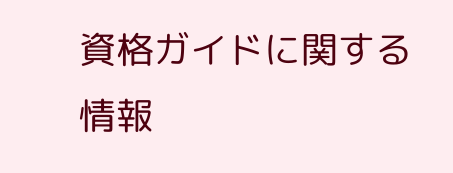資格ガイドに関する情報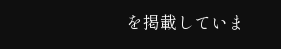を掲載していま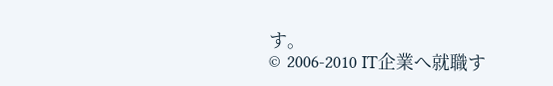す。
© 2006-2010 IT企業へ就職す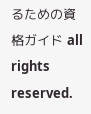るための資格ガイド all rights reserved.